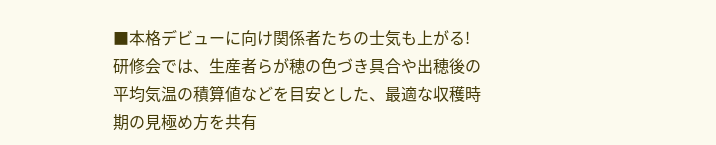■本格デビューに向け関係者たちの士気も上がる!
研修会では、生産者らが穂の色づき具合や出穂後の平均気温の積算値などを目安とした、最適な収穫時期の見極め方を共有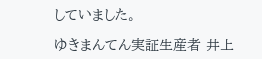していました。

ゆきまんてん実証生産者 井上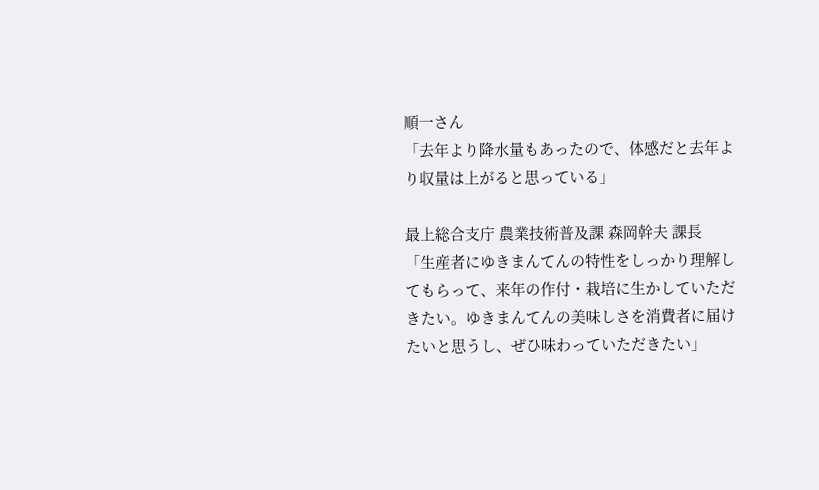順一さん
「去年より降水量もあったので、体感だと去年より収量は上がると思っている」

最上総合支庁 農業技術普及課 森岡幹夫 課長
「生産者にゆきまんてんの特性をしっかり理解してもらって、来年の作付・栽培に生かしていただきたい。ゆきまんてんの美味しさを消費者に届けたいと思うし、ぜひ味わっていただきたい」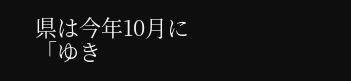県は今年10月に「ゆき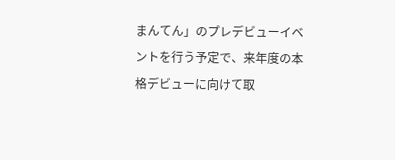まんてん」のプレデビューイベントを行う予定で、来年度の本格デビューに向けて取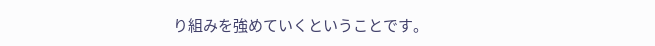り組みを強めていくということです。